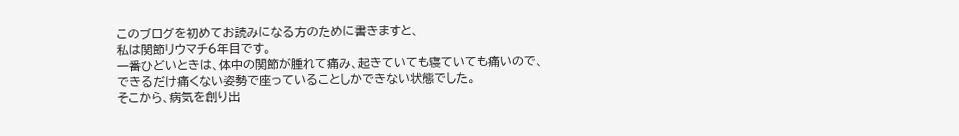このブログを初めてお読みになる方のために書きますと、
私は関節リウマチ6年目です。
一番ひどいときは、体中の関節が腫れて痛み、起きていても寝ていても痛いので、
できるだけ痛くない姿勢で座っていることしかできない状態でした。
そこから、病気を創り出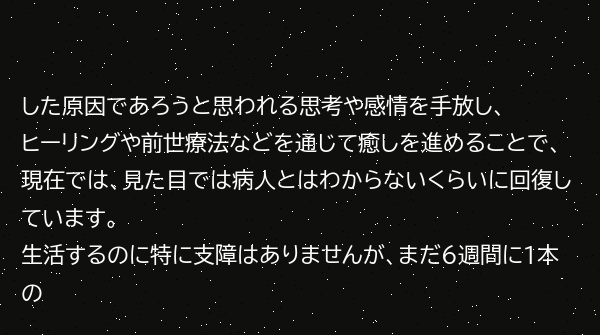した原因であろうと思われる思考や感情を手放し、
ヒーリングや前世療法などを通じて癒しを進めることで、
現在では、見た目では病人とはわからないくらいに回復しています。
生活するのに特に支障はありませんが、まだ6週間に1本の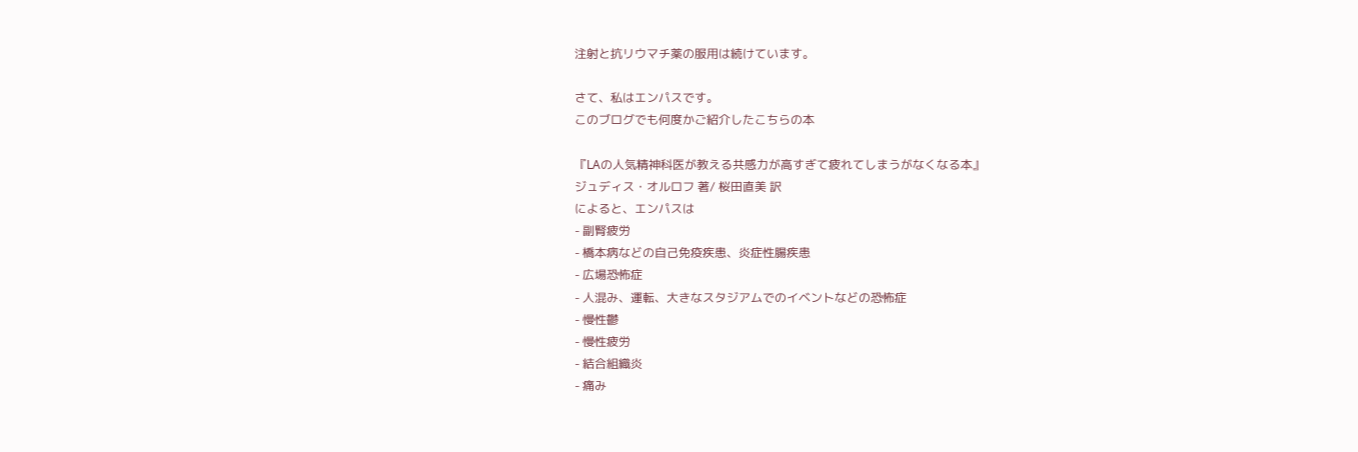注射と抗リウマチ薬の服用は続けています。

さて、私はエンパスです。
このブログでも何度かご紹介したこちらの本

『LAの人気精神科医が教える共感力が高すぎて疲れてしまうがなくなる本』
ジュディス・オルロフ 著/ 桜田直美 訳
によると、エンパスは
- 副腎疲労
- 橋本病などの自己免疫疾患、炎症性腸疾患
- 広場恐怖症
- 人混み、運転、大きなスタジアムでのイベントなどの恐怖症
- 慢性鬱
- 慢性疲労
- 結合組織炎
- 痛み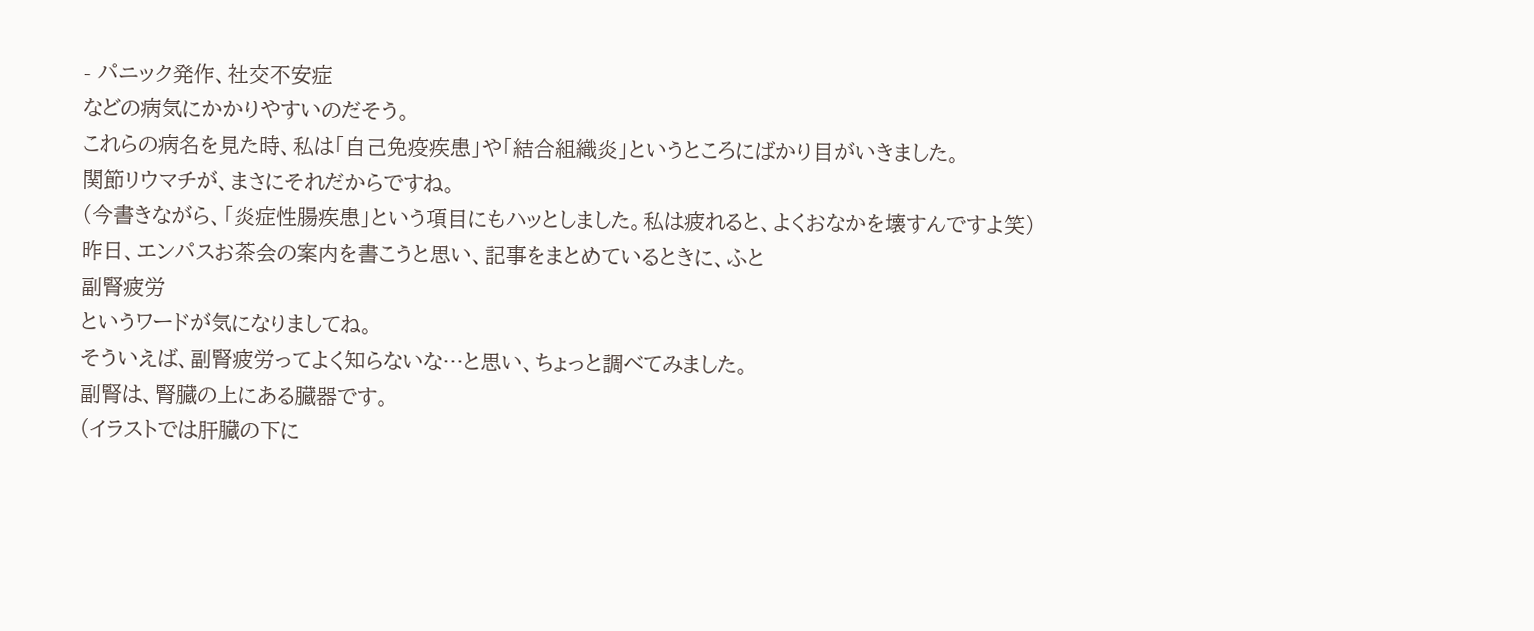- パニック発作、社交不安症
などの病気にかかりやすいのだそう。
これらの病名を見た時、私は「自己免疫疾患」や「結合組織炎」というところにばかり目がいきました。
関節リウマチが、まさにそれだからですね。
(今書きながら、「炎症性腸疾患」という項目にもハッとしました。私は疲れると、よくおなかを壊すんですよ笑)
昨日、エンパスお茶会の案内を書こうと思い、記事をまとめているときに、ふと
副腎疲労
というワードが気になりましてね。
そういえば、副腎疲労ってよく知らないな…と思い、ちょっと調べてみました。
副腎は、腎臓の上にある臓器です。
(イラストでは肝臓の下に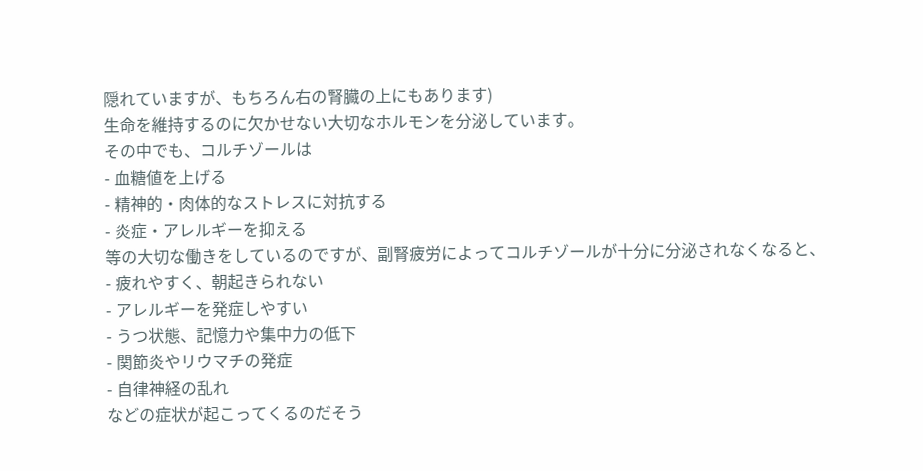隠れていますが、もちろん右の腎臓の上にもあります)
生命を維持するのに欠かせない大切なホルモンを分泌しています。
その中でも、コルチゾールは
- 血糖値を上げる
- 精神的・肉体的なストレスに対抗する
- 炎症・アレルギーを抑える
等の大切な働きをしているのですが、副腎疲労によってコルチゾールが十分に分泌されなくなると、
- 疲れやすく、朝起きられない
- アレルギーを発症しやすい
- うつ状態、記憶力や集中力の低下
- 関節炎やリウマチの発症
- 自律神経の乱れ
などの症状が起こってくるのだそう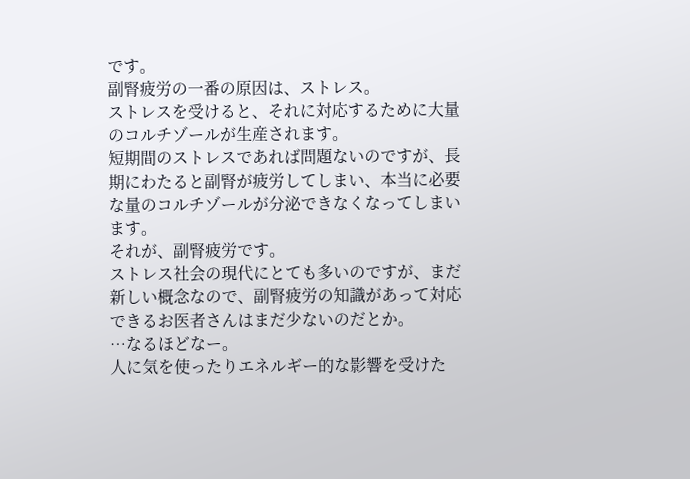です。
副腎疲労の一番の原因は、ストレス。
ストレスを受けると、それに対応するために大量のコルチゾールが生産されます。
短期間のストレスであれば問題ないのですが、長期にわたると副腎が疲労してしまい、本当に必要な量のコルチゾールが分泌できなくなってしまいます。
それが、副腎疲労です。
ストレス社会の現代にとても多いのですが、まだ新しい概念なので、副腎疲労の知識があって対応できるお医者さんはまだ少ないのだとか。
…なるほどなー。
人に気を使ったりエネルギー的な影響を受けた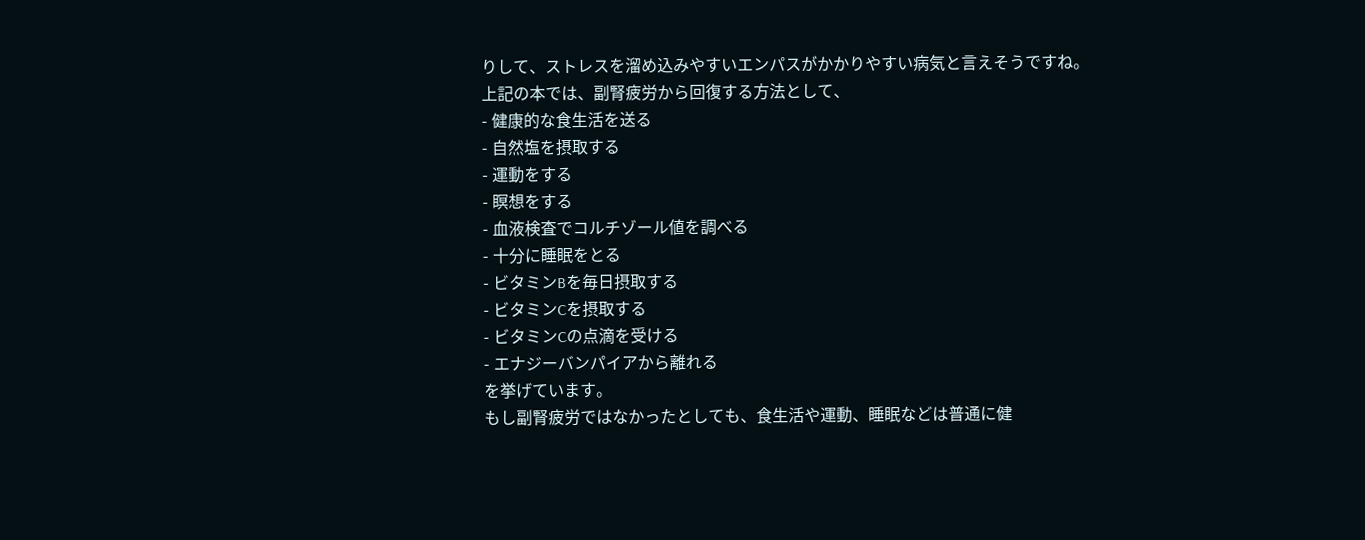りして、ストレスを溜め込みやすいエンパスがかかりやすい病気と言えそうですね。
上記の本では、副腎疲労から回復する方法として、
- 健康的な食生活を送る
- 自然塩を摂取する
- 運動をする
- 瞑想をする
- 血液検査でコルチゾール値を調べる
- 十分に睡眠をとる
- ビタミンBを毎日摂取する
- ビタミンCを摂取する
- ビタミンCの点滴を受ける
- エナジーバンパイアから離れる
を挙げています。
もし副腎疲労ではなかったとしても、食生活や運動、睡眠などは普通に健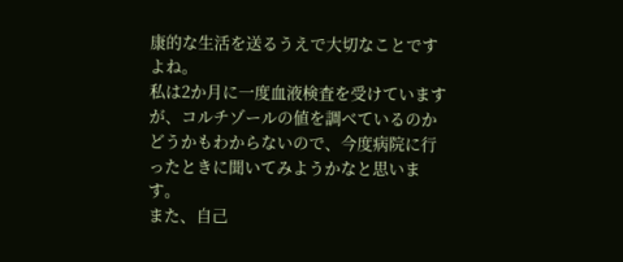康的な生活を送るうえで大切なことですよね。
私は2か月に一度血液検査を受けていますが、コルチゾールの値を調べているのかどうかもわからないので、今度病院に行ったときに聞いてみようかなと思います。
また、自己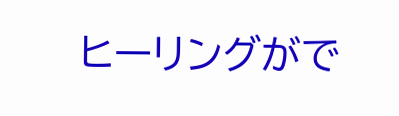ヒーリングがで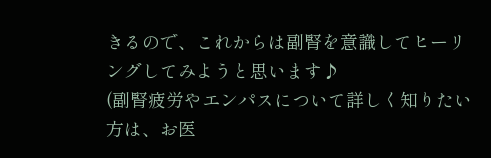きるので、これからは副腎を意識してヒーリングしてみようと思います♪
(副腎疲労やエンパスについて詳しく知りたい方は、お医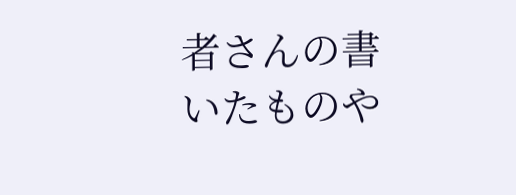者さんの書いたものや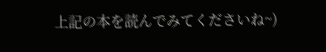上記の本を読んでみてくださいね~)